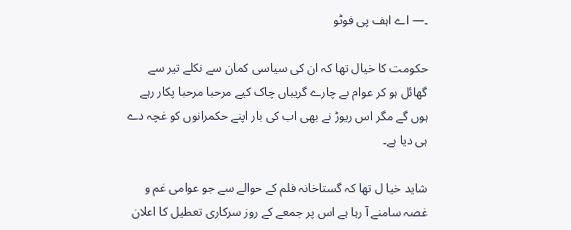۔— اے اہف پی فوٹو

حکومت کا خیال تھا کہ ان کی سیاسی کمان سے نکلے تیر سے گھائل ہو کر عوام بے چارے گریباں چاک کیے مرحبا مرحبا پکار رہے ہوں گے مگر اس ریوڑ نے بھی اب کی بار اپنے حکمرانوں کو غچہ دے ہی دیا ہے۔

شاید خیا ل تھا کہ گستاخانہ فلم کے حوالے سے جو عوامی غم و غصہ سامنے آ رہا ہے اس پر جمعے کے روز سرکاری تعطیل کا اعلان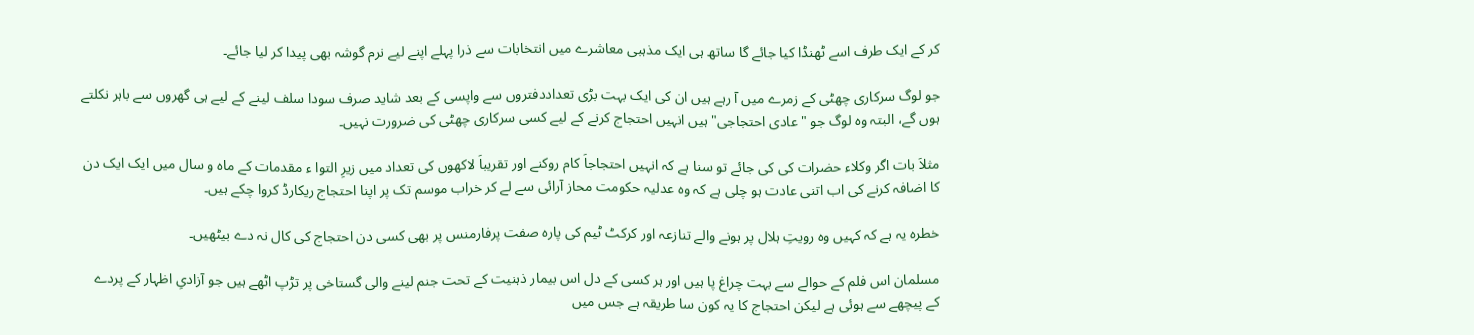کر کے ایک طرف اسے ٹھنڈا کیا جائے گا ساتھ ہی ایک مذہبی معاشرے میں انتخابات سے ذرا پہلے اپنے لیے نرم گوشہ بھی پیدا کر لیا جائے۔

جو لوگ سرکاری چھٹی کے زمرے میں آ رہے ہیں ان کی ایک بہت بڑی تعداددفتروں سے واپسی کے بعد شاید صرف سودا سلف لینے کے لیے ہی گھروں سے باہر نکلتے ہوں گے، البتہ وہ لوگ جو "عادی احتجاجی" ہیں انہیں احتجاج کرنے کے لیے کسی سرکاری چھٹی کی ضرورت نہیں۔

مثلاَ بات اگر وکلاء حضرات کی کی جائے تو سنا ہے کہ انہیں احتجاجاَ کام روکنے اور تقریباَ لاکھوں کی تعداد میں زیرِ التوا ء مقدمات کے ماہ و سال میں ایک ایک دن کا اضافہ کرنے کی اب اتنی عادت ہو چلی ہے کہ وہ عدلیہ حکومت محاز آرائی سے لے کر خراب موسم تک پر اپنا احتجاج ریکارڈ کروا چکے ہیں۔

خطرہ یہ ہے کہ کہیں وہ رویتِ ہلال پر ہونے والے تنازعہ اور کرکٹ ٹیم کی پارہ صفت پرفارمنس پر بھی کسی دن احتجاج کی کال نہ دے بیٹھیں۔

مسلمان اس فلم کے حوالے سے بہت چراغ پا ہیں اور ہر کسی کے دل اس بیمار ذہنیت کے تحت جنم لینے والی گستاخی پر تڑپ اٹھے ہیں جو آزادیِ اظہار کے پردے کے پیچھے سے ہوئی ہے لیکن احتجاج کا یہ کون سا طریقہ ہے جس میں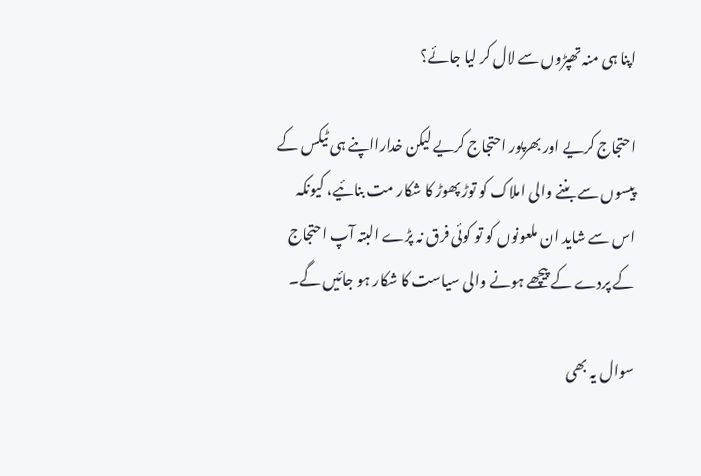اپنا ہی منہ تھپڑوں سے لال کر لیا جائے؟

احتجاج کریے اور بھرپور احتجاج کریے لیکن خدارااپنے ہی ٹیکس کے پیسوں سے بننے والی املاک کو توڑ پھوڑ کا شکار مت بنائیے، کیونکہ اس سے شاید ان ملعونوں کو تو کوئی فرق نہ پڑے البتہ آپ احتجاج کے پردے کے پیچھے ہونے والی سیاست کا شکار ہو جائیں گے۔

سوال یہ بھی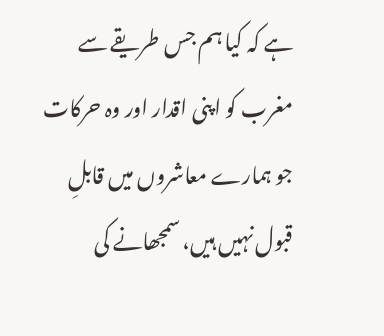ہے کہ کیا ہم جس طریقے سے مغرب کو اپنی اقدار اور وہ حرکات جو ہمارے معاشروں میں قابلِ قبول نہیں ہیں، سمجھانے کی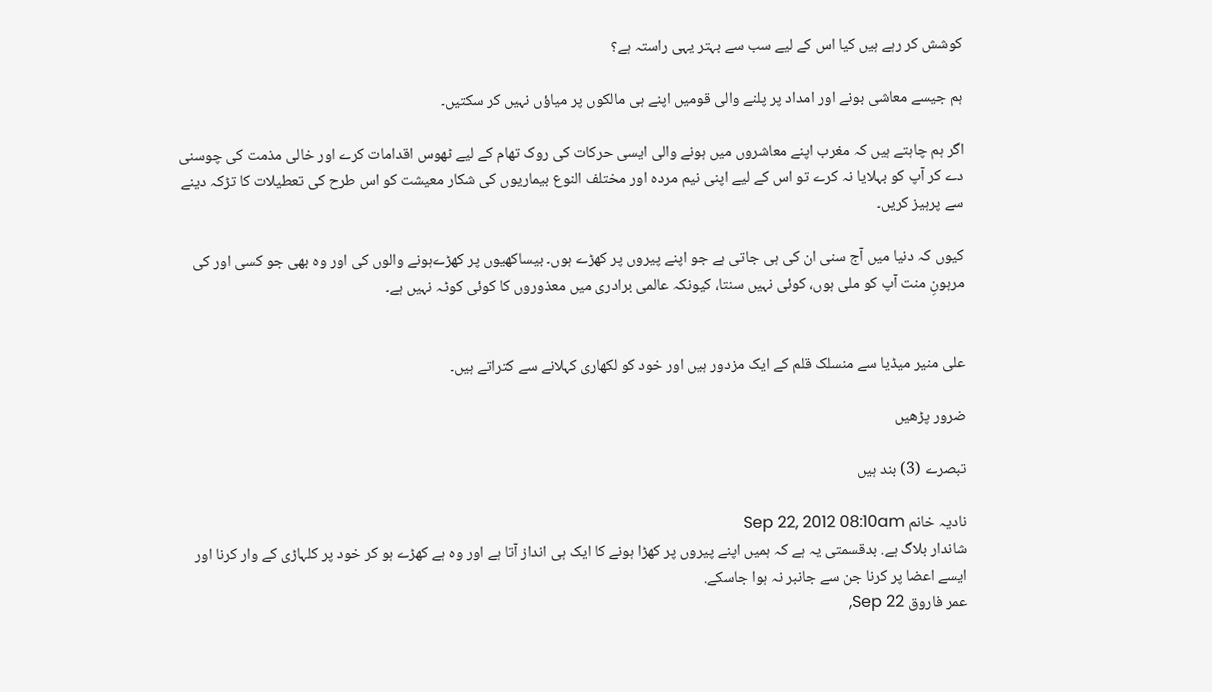کوشش کر رہے ہیں کیا اس کے لیے سب سے بہتر یہی راستہ ہے؟

ہم جیسے معاشی بونے اور امداد پر پلنے والی قومیں اپنے ہی مالکوں پر میاؤں نہیں کر سکتیں۔

اگر ہم چاہتے ہیں کہ مغرب اپنے معاشروں میں ہونے والی ایسی حرکات کی روک تھام کے لیے ٹھوس اقدامات کرے اور خالی مذمت کی چوسنی دے کر آپ کو بہلایا نہ کرے تو اس کے لیے اپنی نیم مردہ اور مختلف النوع بیماریوں کی شکار معیشت کو اس طرح کی تعطیلات کا تڑکہ دینے سے پرہیز کریں۔

کیوں کہ دنیا میں آج سنی ان کی ہی جاتی ہے جو اپنے پیروں پر کھڑے ہوں۔ بیساکھیوں پر کھڑےہونے والوں کی اور وہ بھی جو کسی اور کی مرہونِ منت آپ کو ملی ہوں، کوئی نہیں سنتا، کیونکہ عالمی برادری میں معذوروں کا کوئی کوٹہ نہیں ہے۔


علی منیر میڈیا سے منسلک قلم کے ایک مزدور ہیں اور خود کو لکھاری کہلانے سے کتراتے ہیں۔

ضرور پڑھیں

تبصرے (3) بند ہیں

نادیہ خانم Sep 22, 2012 08:10am
شاندار بلاگ ہے. بدقسمتی یہ ہے کہ ہمیں اپنے پیروں پر کھڑا ہونے کا ایک ہی انداز آتا ہے اور وہ ہے کھڑے ہو کر خود پر کلہاڑی کے وار کرنا اور ایسے اعضا پر کرنا جن سے جانبر نہ ہوا جاسکے.
عمر فاروق Sep 22,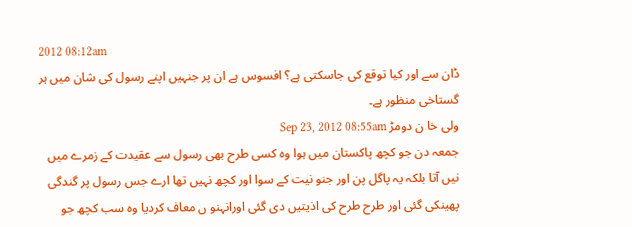2012 08:12am
ڈان سے اور کیا توقع کی جاسکتی ہے؟ افسوس ہے ان پر جنہیں اپنے رسول کی شان میں ہر گستاخی منظور ہے۔
ولی خا ن دومڑ Sep 23, 2012 08:55am
جمعہ دن جو کچھ پاکستان میں ہوا وہ کسی طرح بھی رسول سے عقیدت کے زمرے میں نیں آتا بلکہ یہ پاگل پن اور جنو نیت کے سوا اور کچھ نہیں تھا ارے جس رسول پر گندگی پھینکی گئی اور طرح طرح کی اذیتیں دی گئی اورانہنو ں معاف کردیا وہ سب کچھ جو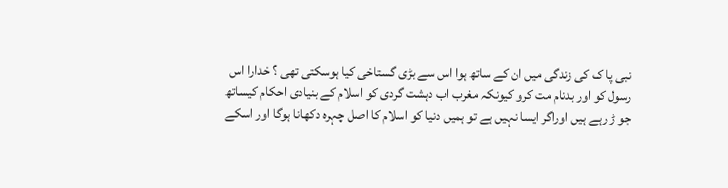نبی پا ک کی زندگی میں ان کے ساتھ ہوا اس سے بڑی گستاخی کیا ہوسکتی تھی ؟ خدارا اس رسول کو اور بدنام مت کرو کیونکہ مغرب اب دہشت گردی کو اسلام کے بنیادی احکام کیساتھ جو ڑ رہے ہیں اوراگر ایسا نہیں ہے تو ہمیں دنیا کو اسلام کا اصل چہرہ دکھانا ہوگا اور اسکے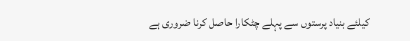کیلئے بنیاد پرستوں سے پہلے چٹکارا حاصل کرنا ضروری ہے